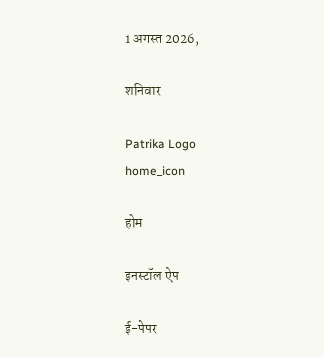1 अगस्त 2026,

शनिवार

Patrika Logo
home_icon

होम

इनस्टॉल ऐप

ई-पेपर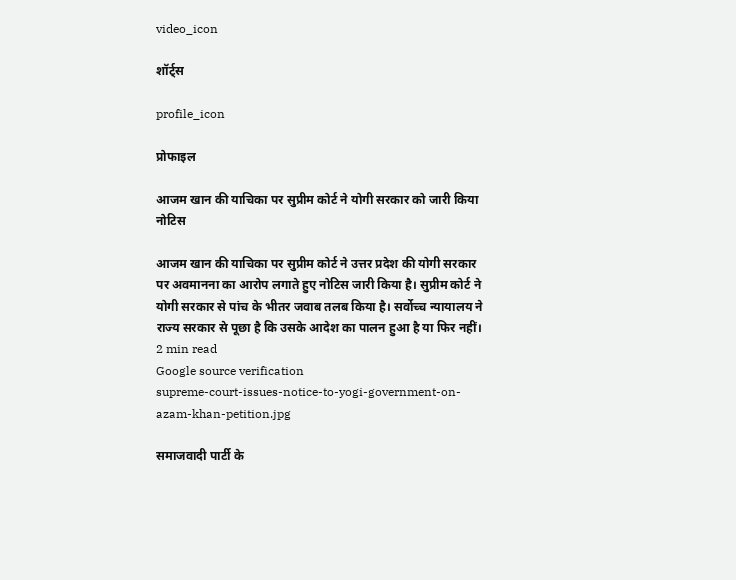video_icon

शॉर्ट्स

profile_icon

प्रोफाइल

आजम खान की याचिका पर सुप्रीम कोर्ट ने योगी सरकार को जारी किया नोटिस

आजम खान की याचिका पर सुप्रीम कोर्ट ने उत्तर प्रदेश की योगी सरकार पर अवमानना का आरोप लगाते हुए नोटिस जारी किया है। सुप्रीम कोर्ट ने योगी सरकार से पांच के भीतर जवाब तलब किया है। सर्वोच्च न्यायालय ने राज्य सरकार से पूछा है कि उसके आदेश का पालन हुआ है या फिर नहीं।
2 min read
Google source verification
supreme-court-issues-notice-to-yogi-government-on-azam-khan-petition.jpg

समाजवादी पार्टी के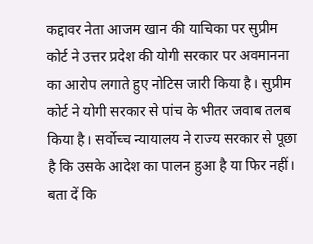कद्दावर नेता आजम खान की याचिका पर सुप्रीम कोर्ट ने उत्तर प्रदेश की योगी सरकार पर अवमानना का आरोप लगाते हुए नोटिस जारी किया है। सुप्रीम कोर्ट ने योगी सरकार से पांच के भीतर जवाब तलब किया है। सर्वोच्च न्यायालय ने राज्य सरकार से पूछा है कि उसके आदेश का पालन हुआ है या फिर नहीं। बता दें कि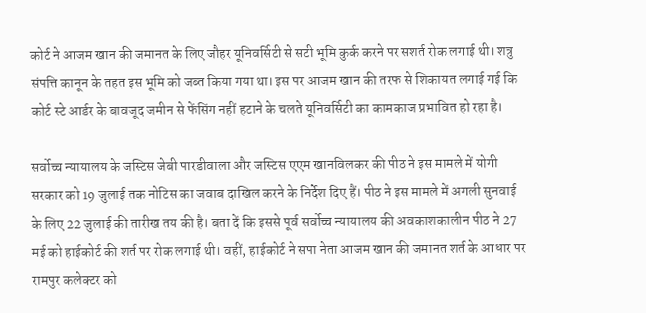कोर्ट ने आजम खान की जमानत के लिए जौहर यूनिवर्सिटी से सटी भूमि कुर्क करने पर सशर्त रोक लगाई थी। शत्रु संपत्ति कानून के तहत इस भूमि को जब्त किया गया था। इस पर आजम खान की तरफ से शिकायत लगाई गई कि कोर्ट स्टे आर्डर के बावजूद जमीन से फेंसिंग नहीं हटाने के चलते यूनिवर्सिटी का कामकाज प्रभावित हो रहा है।

सर्वोच्च न्यायालय के जस्टिस जेबी पारडीवाला और जस्टिस एएम खानविलकर की पीठ ने इस मामले में योगी सरकार को 19 जुलाई तक नोटिस का जवाब दाखिल करने के निर्देश दिए हैं। पीठ ने इस मामले में अगली सुनवाई के लिए 22 जुलाई की तारीख तय की है। बता दें कि इससे पूर्व सर्वोच्च न्यायालय की अवकाशकालीन पीठ ने 27 मई को हाईकोर्ट की शर्त पर रोक लगाई थी। वहीं, हाईकोर्ट ने सपा नेता आजम खान की जमानत शर्त के आधार पर रामपुर कलेक्टर को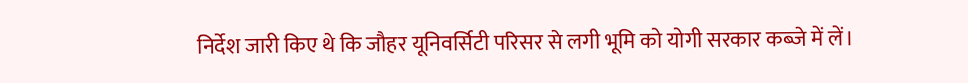निर्देश जारी किए थे कि जौहर यूनिवर्सिटी परिसर से लगी भूमि को योगी सरकार कब्जे में लें।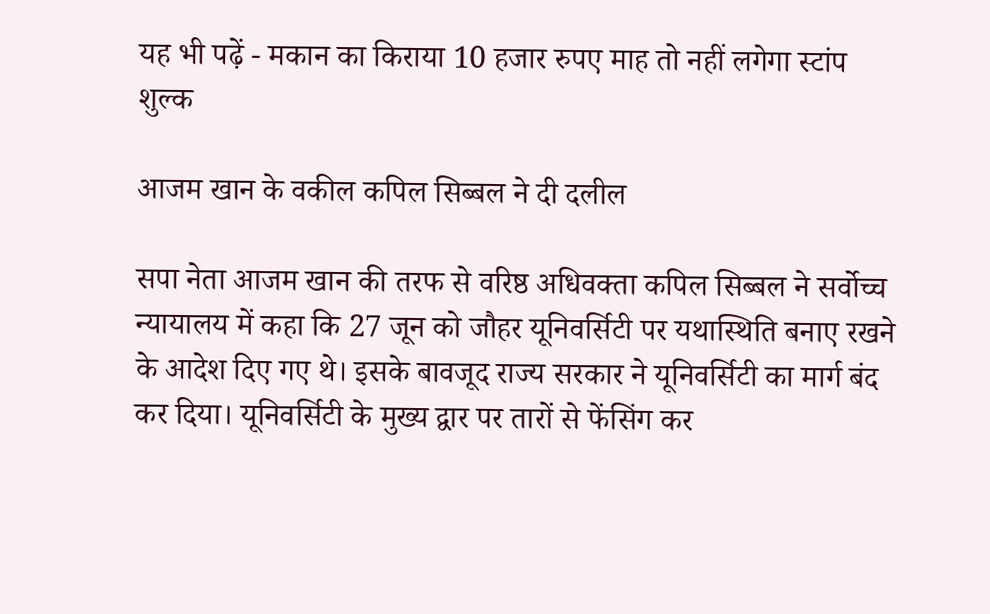यह भी पढ़ें - मकान का किराया 10 हजार रुपए माह तो नहीं लगेगा स्टांप शुल्क

आजम खान के वकील कपिल सिब्बल ने दी दलील

सपा नेता आजम खान की तरफ से वरिष्ठ अधिवक्ता कपिल सिब्बल ने सर्वोच्च न्यायालय में कहा कि 27 जून को जौहर यूनिवर्सिटी पर यथास्थिति बनाए रखने के आदेश दिए गए थे। इसके बावजूद राज्य सरकार ने यूनिवर्सिटी का मार्ग बंद कर दिया। यूनिवर्सिटी के मुख्य द्वार पर तारों से फेंसिंग कर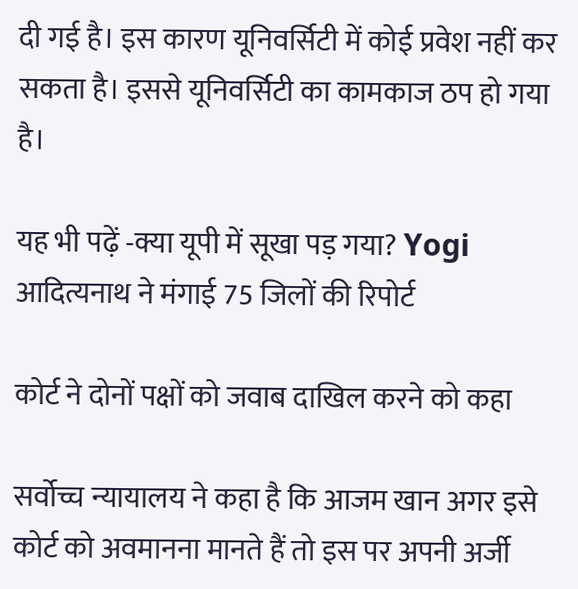दी गई है। इस कारण यूनिवर्सिटी में कोई प्रवेश नहीं कर सकता है। इससे यूनिवर्सिटी का कामकाज ठप हो गया है।

यह भी पढ़ें -क्या यूपी में सूखा पड़ गया? Yogi आदित्यनाथ ने मंगाई 75 जिलों की रिपोर्ट

कोर्ट ने दोनों पक्षों को जवाब दाखिल करने को कहा

सर्वोच्च न्यायालय ने कहा है कि आजम खान अगर इसे कोर्ट को अवमानना मानते हैं तो इस पर अपनी अर्जी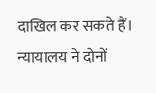दाखिल कर सकते हैं। न्यायालय ने दोनों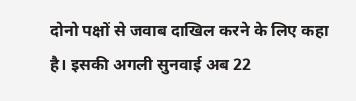दोनो पक्षों से जवाब दाखिल करने के लिए कहा है। इसकी अगली सुनवाई अब 22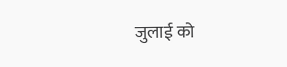जुलाई को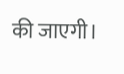की जाएगी।